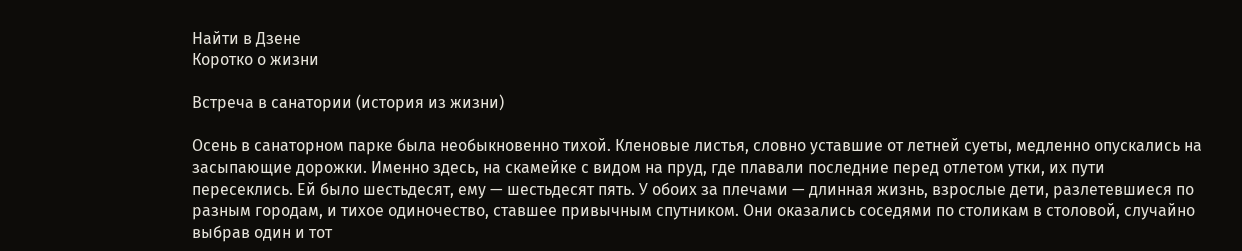Найти в Дзене
Коротко о жизни

Встреча в санатории (история из жизни)

Осень в санаторном парке была необыкновенно тихой. Кленовые листья, словно уставшие от летней суеты, медленно опускались на засыпающие дорожки. Именно здесь, на скамейке с видом на пруд, где плавали последние перед отлетом утки, их пути пересеклись. Ей было шестьдесят, ему — шестьдесят пять. У обоих за плечами — длинная жизнь, взрослые дети, разлетевшиеся по разным городам, и тихое одиночество, ставшее привычным спутником. Они оказались соседями по столикам в столовой, случайно выбрав один и тот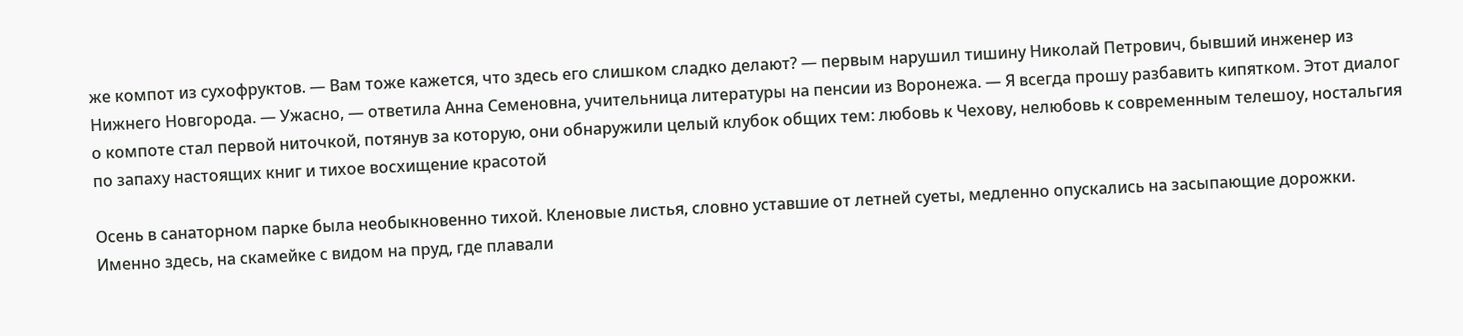же компот из сухофруктов. — Вам тоже кажется, что здесь его слишком сладко делают? — первым нарушил тишину Николай Петрович, бывший инженер из Нижнего Новгорода. — Ужасно, — ответила Анна Семеновна, учительница литературы на пенсии из Воронежа. — Я всегда прошу разбавить кипятком. Этот диалог о компоте стал первой ниточкой, потянув за которую, они обнаружили целый клубок общих тем: любовь к Чехову, нелюбовь к современным телешоу, ностальгия по запаху настоящих книг и тихое восхищение красотой

Осень в санаторном парке была необыкновенно тихой. Кленовые листья, словно уставшие от летней суеты, медленно опускались на засыпающие дорожки. Именно здесь, на скамейке с видом на пруд, где плавали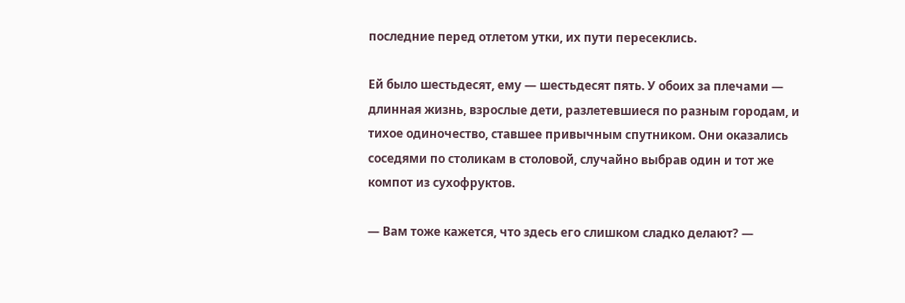последние перед отлетом утки, их пути пересеклись.

Ей было шестьдесят, ему — шестьдесят пять. У обоих за плечами — длинная жизнь, взрослые дети, разлетевшиеся по разным городам, и тихое одиночество, ставшее привычным спутником. Они оказались соседями по столикам в столовой, случайно выбрав один и тот же компот из сухофруктов.

— Вам тоже кажется, что здесь его слишком сладко делают? —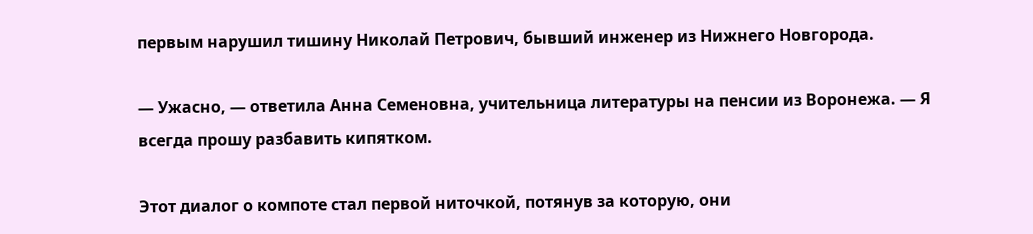первым нарушил тишину Николай Петрович, бывший инженер из Нижнего Новгорода.

— Ужасно, — ответила Анна Семеновна, учительница литературы на пенсии из Воронежа. — Я всегда прошу разбавить кипятком.

Этот диалог о компоте стал первой ниточкой, потянув за которую, они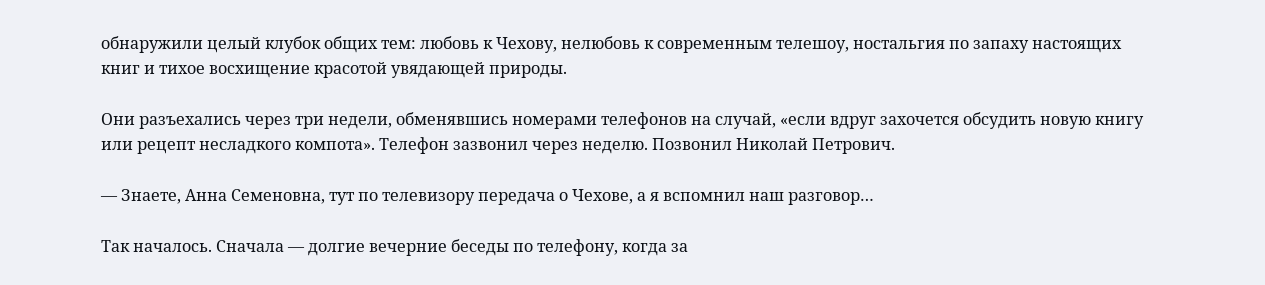обнаружили целый клубок общих тем: любовь к Чехову, нелюбовь к современным телешоу, ностальгия по запаху настоящих книг и тихое восхищение красотой увядающей природы.

Они разъехались через три недели, обменявшись номерами телефонов на случай, «если вдруг захочется обсудить новую книгу или рецепт несладкого компота». Телефон зазвонил через неделю. Позвонил Николай Петрович.

— Знаете, Анна Семеновна, тут по телевизору передача о Чехове, а я вспомнил наш разговор…

Так началось. Сначала — долгие вечерние беседы по телефону, когда за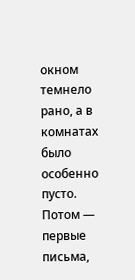окном темнело рано, а в комнатах было особенно пусто. Потом — первые письма,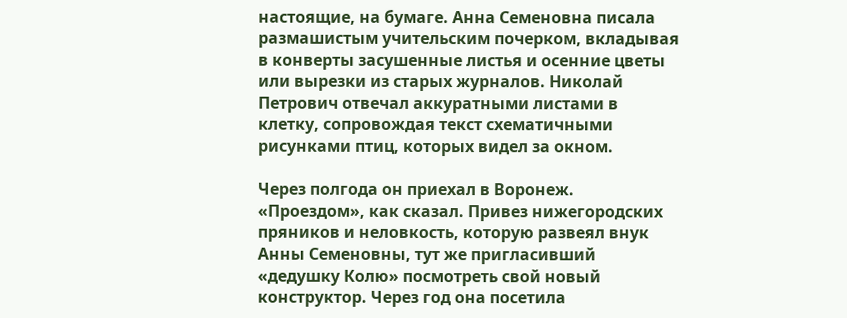настоящие, на бумаге. Анна Семеновна писала размашистым учительским почерком, вкладывая в конверты засушенные листья и осенние цветы или вырезки из старых журналов. Николай Петрович отвечал аккуратными листами в клетку, сопровождая текст схематичными рисунками птиц, которых видел за окном.

Через полгода он приехал в Воронеж. «Проездом», как сказал. Привез нижегородских пряников и неловкость, которую развеял внук Анны Семеновны, тут же пригласивший «дедушку Колю» посмотреть свой новый конструктор. Через год она посетила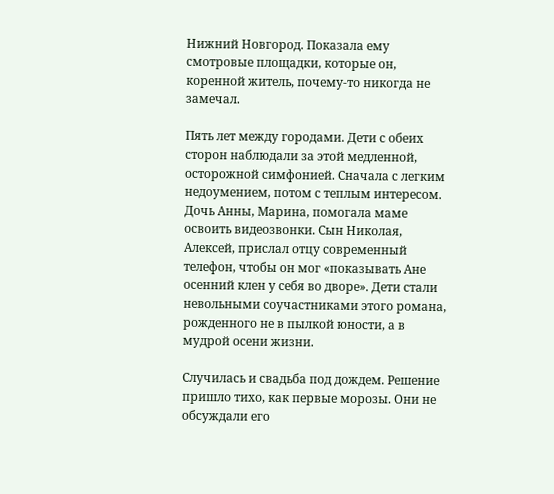Нижний Новгород. Показала ему смотровые площадки, которые он, коренной житель, почему-то никогда не замечал.

Пять лет между городами. Дети с обеих сторон наблюдали за этой медленной, осторожной симфонией. Сначала с легким недоумением, потом с теплым интересом. Дочь Анны, Марина, помогала маме освоить видеозвонки. Сын Николая, Алексей, прислал отцу современный телефон, чтобы он мог «показывать Ане осенний клен у себя во дворе». Дети стали невольными соучастниками этого романа, рожденного не в пылкой юности, а в мудрой осени жизни.

Случилась и свадьба под дождем. Решение пришло тихо, как первые морозы. Они не обсуждали его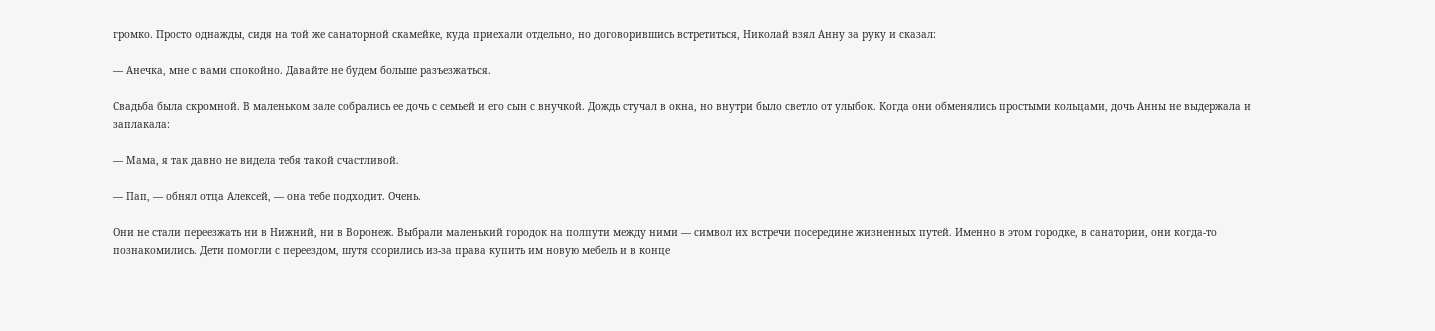громко. Просто однажды, сидя на той же санаторной скамейке, куда приехали отдельно, но договорившись встретиться, Николай взял Анну за руку и сказал:

— Анечка, мне с вами спокойно. Давайте не будем больше разъезжаться.

Свадьба была скромной. В маленьком зале собрались ее дочь с семьей и его сын с внучкой. Дождь стучал в окна, но внутри было светло от улыбок. Когда они обменялись простыми кольцами, дочь Анны не выдержала и заплакала:

— Мама, я так давно не видела тебя такой счастливой.

— Пап, — обнял отца Алексей, — она тебе подходит. Очень.

Они не стали переезжать ни в Нижний, ни в Воронеж. Выбрали маленький городок на полпути между ними — символ их встречи посередине жизненных путей. Именно в этом городке, в санатории, они когда-то познакомились. Дети помогли с переездом, шутя ссорились из-за права купить им новую мебель и в конце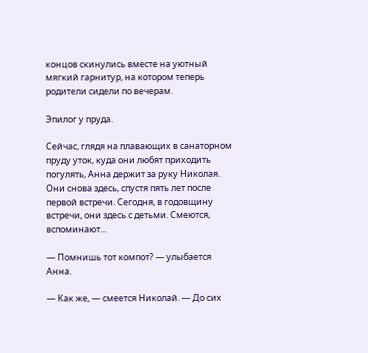концов скинулись вместе на уютный мягкий гарнитур, на котором теперь родители сидели по вечерам.

Эпилог у пруда.

Сейчас, глядя на плавающих в санаторном пруду уток, куда они любят приходить погулять, Анна держит за руку Николая. Они снова здесь, спустя пять лет после первой встречи. Сегодня, в годовщину встречи, они здесь с детьми. Смеются, вспоминают...

— Помнишь тот компот? — улыбается Анна.

— Как же, — смеется Николай. — До сих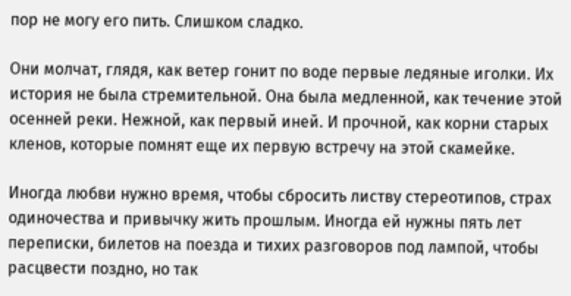пор не могу его пить. Слишком сладко.

Они молчат, глядя, как ветер гонит по воде первые ледяные иголки. Их история не была стремительной. Она была медленной, как течение этой осенней реки. Нежной, как первый иней. И прочной, как корни старых кленов, которые помнят еще их первую встречу на этой скамейке.

Иногда любви нужно время, чтобы сбросить листву стереотипов, страх одиночества и привычку жить прошлым. Иногда ей нужны пять лет переписки, билетов на поезда и тихих разговоров под лампой, чтобы расцвести поздно, но так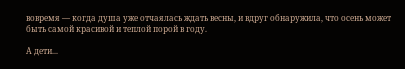вовремя — когда душа уже отчаялась ждать весны, и вдруг обнаружила, что осень может быть самой красивой и теплой порой в году.

А дети...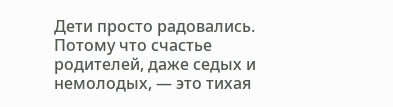Дети просто радовались. Потому что счастье родителей, даже седых и немолодых, — это тихая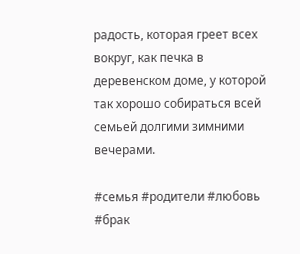радость, которая греет всех вокруг, как печка в деревенском доме, у которой так хорошо собираться всей семьей долгими зимними вечерами.

#семья #родители #любовь #брак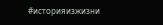#историяизжизни